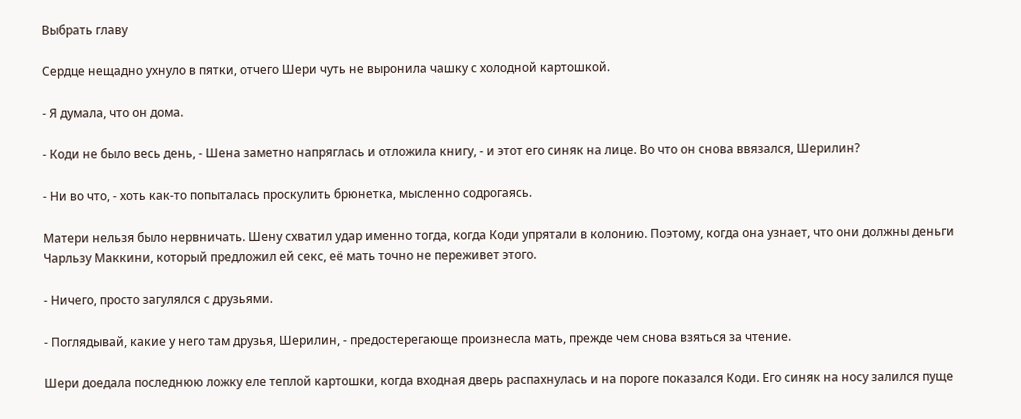Выбрать главу

Сердце нещадно ухнуло в пятки, отчего Шери чуть не выронила чашку с холодной картошкой.

- Я думала, что он дома.

- Коди не было весь день, - Шена заметно напряглась и отложила книгу, - и этот его синяк на лице. Во что он снова ввязался, Шерилин?

- Ни во что, - хоть как-то попыталась проскулить брюнетка, мысленно содрогаясь.

Матери нельзя было нервничать. Шену схватил удар именно тогда, когда Коди упрятали в колонию. Поэтому, когда она узнает, что они должны деньги Чарльзу Маккини, который предложил ей секс, её мать точно не переживет этого.

- Ничего, просто загулялся с друзьями.

- Поглядывай, какие у него там друзья, Шерилин, - предостерегающе произнесла мать, прежде чем снова взяться за чтение.

Шери доедала последнюю ложку еле теплой картошки, когда входная дверь распахнулась и на пороге показался Коди. Его синяк на носу залился пуще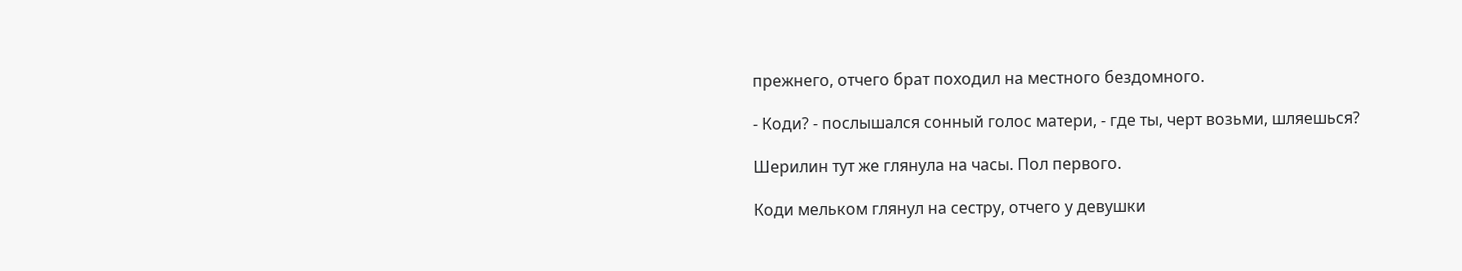прежнего, отчего брат походил на местного бездомного.

- Коди? - послышался сонный голос матери, - где ты, черт возьми, шляешься?

Шерилин тут же глянула на часы. Пол первого.

Коди мельком глянул на сестру, отчего у девушки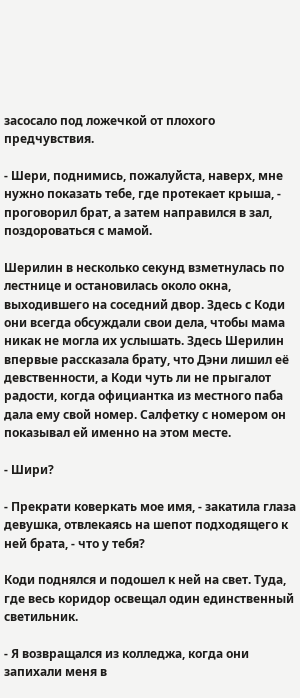засосало под ложечкой от плохого предчувствия.

- Шери, поднимись, пожалуйста, наверх, мне нужно показать тебе, где протекает крыша, - проговорил брат, а затем направился в зал, поздороваться с мамой.

Шерилин в несколько секунд взметнулась по лестнице и остановилась около окна, выходившего на соседний двор. Здесь с Коди они всегда обсуждали свои дела, чтобы мама никак не могла их услышать. Здесь Шерилин впервые рассказала брату, что Дэни лишил её девственности, а Коди чуть ли не прыгалот радости, когда официантка из местного паба дала ему свой номер. Салфетку с номером он показывал ей именно на этом месте.

- Шири?

- Прекрати коверкать мое имя, - закатила глаза девушка, отвлекаясь на шепот подходящего к ней брата, - что у тебя?

Коди поднялся и подошел к ней на свет. Туда, где весь коридор освещал один единственный светильник.

- Я возвращался из колледжа, когда они запихали меня в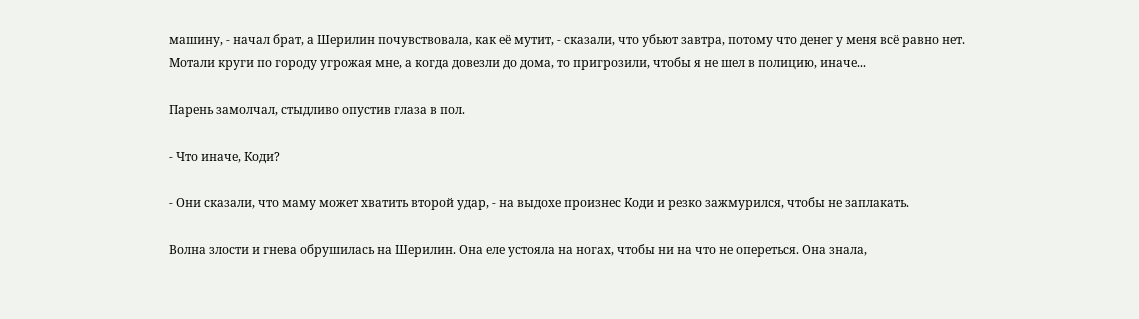машину, - начал брат, а Шерилин почувствовала, как её мутит, - сказали, что убьют завтра, потому что денег у меня всё равно нет. Мотали круги по городу угрожая мне, а когда довезли до дома, то пригрозили, чтобы я не шел в полицию, иначе...

Парень замолчал, стыдливо опустив глаза в пол.

- Что иначе, Коди?

- Они сказали, что маму может хватить второй удар, - на выдохе произнес Коди и резко зажмурился, чтобы не заплакать.

Волна злости и гнева обрушилась на Шерилин. Она еле устояла на ногах, чтобы ни на что не опереться. Она знала,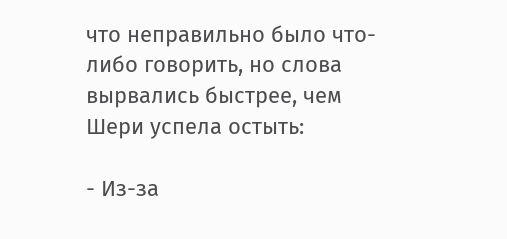что неправильно было что-либо говорить, но слова вырвались быстрее, чем Шери успела остыть:

- Из-за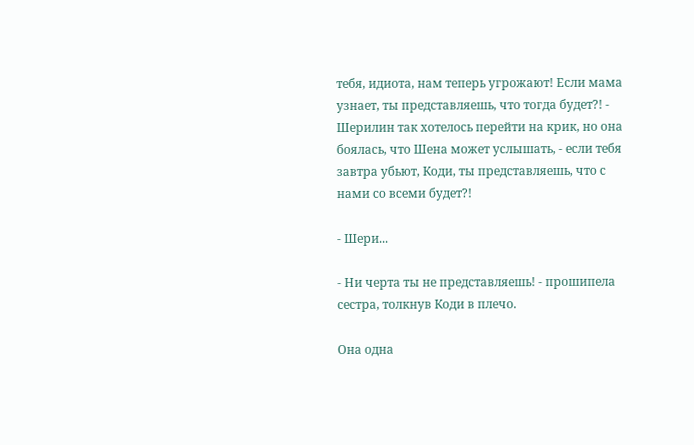тебя, идиота, нам теперь угрожают! Если мама узнает, ты представляешь, что тогда будет?! - Шерилин так хотелось перейти на крик, но она боялась, что Шена может услышать, - если тебя завтра убьют, Коди, ты представляешь, что с нами со всеми будет?!

- Шери...

- Ни черта ты не представляешь! - прошипела сестра, толкнув Коди в плечо.

Она одна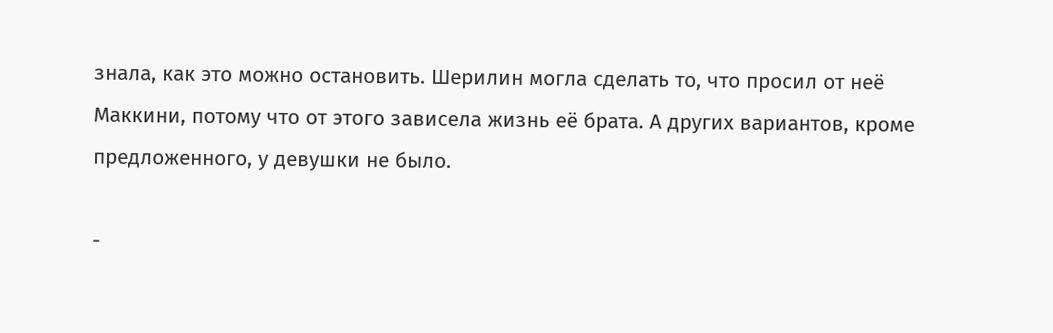знала, как это можно остановить. Шерилин могла сделать то, что просил от неё Маккини, потому что от этого зависела жизнь её брата. А других вариантов, кроме предложенного, у девушки не было.

-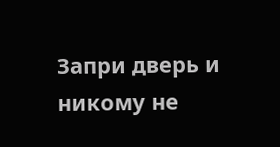Запри дверь и никому не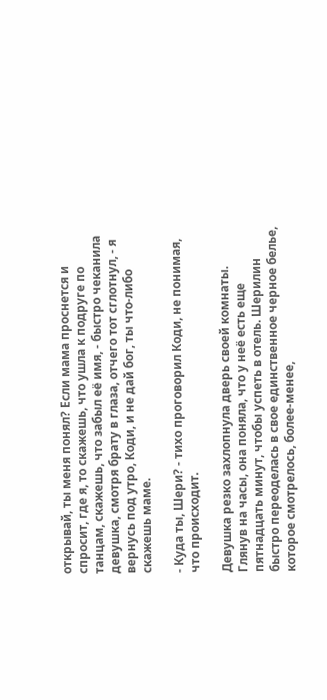открывай, ты меня понял? Если мама проснется и спросит, где я, то скажешь, что ушла к подруге по танцам, скажешь, что забыл её имя, - быстро чеканила девушка, смотря брату в глаза, отчего тот сглотнул, - я вернусь под утро, Коди, и не дай бог, ты что-либо скажешь маме.

- Куда ты, Шери? - тихо проговорил Коди, не понимая, что происходит.

Девушка резко захлопнула дверь своей комнаты. Глянув на часы, она поняла, что у неё есть еще пятнадцать минут, чтобы успеть в отель. Шерилин быстро переоделась в свое единственное черное белье, которое смотрелось, более-менее,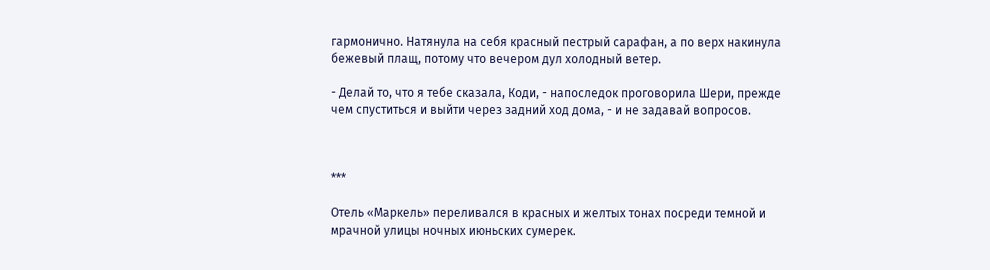гармонично. Натянула на себя красный пестрый сарафан, а по верх накинула бежевый плащ, потому что вечером дул холодный ветер.

- Делай то, что я тебе сказала, Коди, - напоследок проговорила Шери, прежде чем спуститься и выйти через задний ход дома, - и не задавай вопросов.



***

Отель «Маркель» переливался в красных и желтых тонах посреди темной и мрачной улицы ночных июньских сумерек.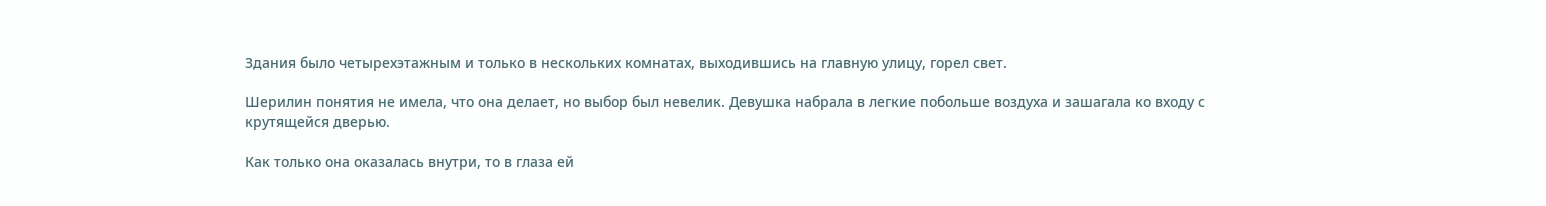Здания было четырехэтажным и только в нескольких комнатах, выходившись на главную улицу, горел свет.

Шерилин понятия не имела, что она делает, но выбор был невелик. Девушка набрала в легкие побольше воздуха и зашагала ко входу с крутящейся дверью.

Как только она оказалась внутри, то в глаза ей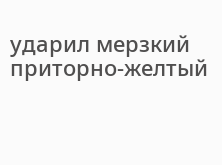ударил мерзкий приторно-желтый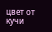цвет от кучи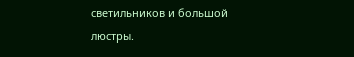светильников и большой люстры.